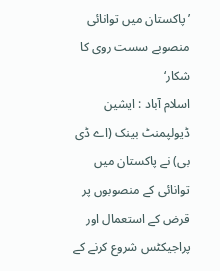’پاکستان میں توانائی منصوبے سست روی کا شکار‘
اسلام آباد : ایشین ڈیولپمنٹ بینک (اے ڈی بی) نے پاکستان میں توانائی کے منصوبوں پر قرض کے استعمال اور پراجیکٹس شروع کرنے کے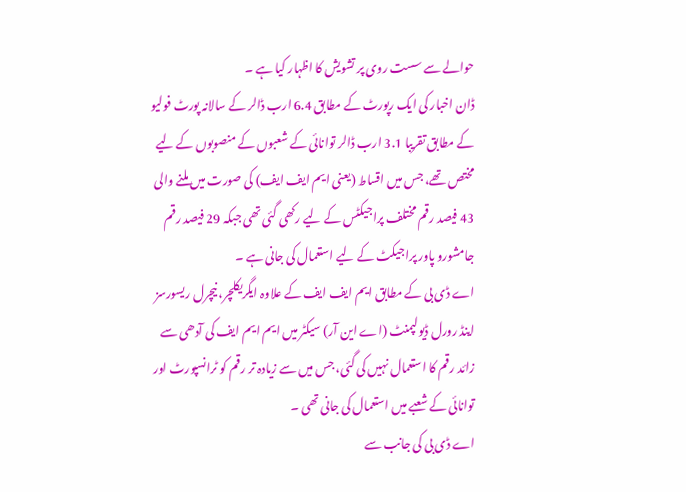حوالے سے سست روی پر تشویش کا اظہار کیا ہے ۔
ڈان اخبار کی ایک رپورٹ کے مطابق 6.4 ارب ڈالر کے سالانہ پورٹ فولیو کے مطابق تقریبا 3.1 ارب ڈالر توانائی کے شعبوں کے منصوبوں کے لیے مختص تھے، جس میں اقساط (یعنی ایم ایف ایف) کی صورت میں ملنے والی 43 فیصد رقم مختلف پراجیکٹس کے لیے رکھی گئی تھی جبکہ 29 فیصد رقم جامشورو پاور پراجیکٹ کے لیے استعمال کی جانی ہے ۔
اے ڈی بی کے مطابق ایم ایف ایف کے علاوہ ایگریکلچر، نیچرل ریسورسز اینڈ رورل ڈیولپمنٹ (اے این آر) سیکٹر میں ایم ایم ایف کی آدھی سے زائد رقم کا استعمال نہیں کی گئی، جس میں سے زیادہ تر رقم کو ٹرانسپورٹ اور توانائی کے شعبے میں استعمال کی جانی تھی ۔
اے ڈی بی کی جانب سے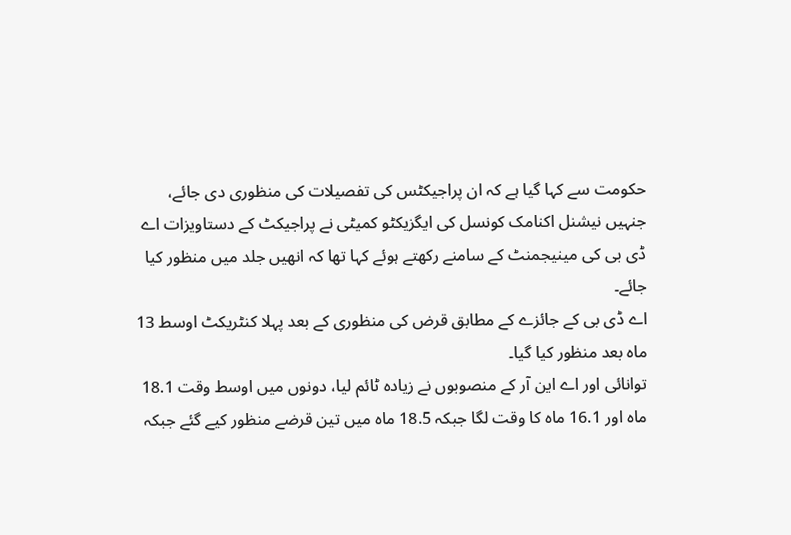حکومت سے کہا گیا ہے کہ ان پراجیکٹس کی تفصیلات کی منظوری دی جائے، جنہیں نیشنل اکنامک کونسل کی ایگزیکٹو کمیٹی نے پراجیکٹ کے دستاویزات اے ڈی بی کی مینیجمنٹ کے سامنے رکھتے ہوئے کہا تھا کہ انھیں جلد میں منظور کیا جائے۔
اے ڈی بی کے جائزے کے مطابق قرض کی منظوری کے بعد پہلا کنٹریکٹ اوسط 13 ماہ بعد منظور کیا گیا۔
توانائی اور اے این آر کے منصوبوں نے زیادہ ٹائم لیا، دونوں میں اوسط وقت 18.1 ماہ اور 16.1 ماہ کا وقت لگا جبکہ 18.5 ماہ میں تین قرضے منظور کیے گئے جبکہ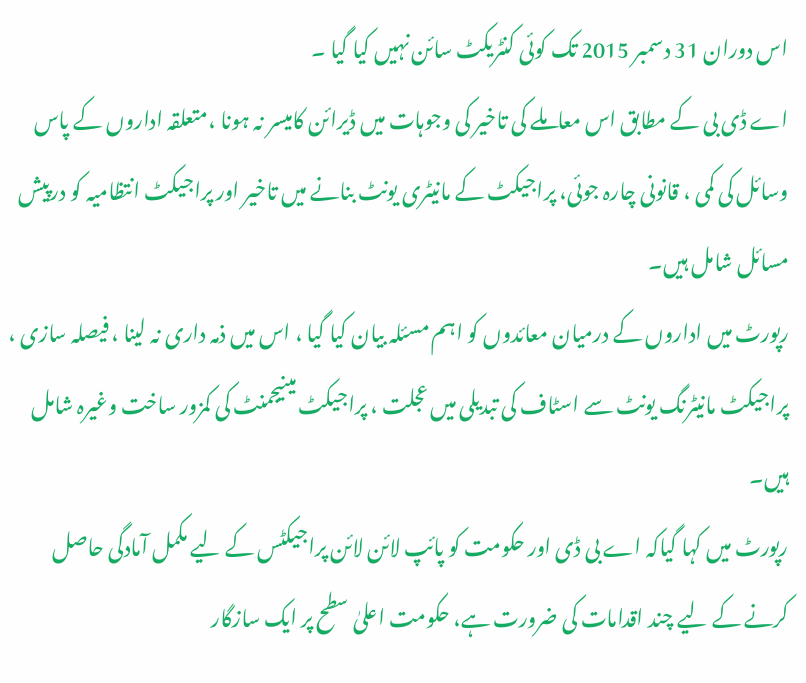اس دوران 31 دسمبر 2015 تک کوئی کنٹریکٹ سائن نہیں کیا گیا ۔
اے ڈی بی کے مطابق اس معاملے کی تاخیر کی وجوہات میں ڈیرائن کامیسر نہ ہونا ،متعلقہ اداروں کے پاس وسائل کی کمی ، قانونی چارہ جوئی، پراجیکٹ کے مانیٹری یونٹ بنانے میں تاخیر اور پراجیکٹ انتظامیہ کو درپیش مسائل شامل ہیں۔
رپورٹ میں اداروں کے درمیان معائدوں کو اہم مسئلہ بیان کیا گیا ، اس میں ذمہ داری نہ لینا ، فیصلہ سازی ، پراجیکٹ مانیٹرنگ یونٹ سے اسٹاف کی تبدیلی میں عجلت ، پراجیکٹ مینیجمنٹ کی کمزور ساخت وغیرہ شامل ہیں۔
رپورٹ میں کہا گیاکہ اے بی ڈی اور حکومت کو پائپ لائن لائن پراجیکٹس کے لیے مکمل آمادگی حاصل کرنے کے لیے چند اقدامات کی ضرورت ہے، حکومت اعلیٰ سطح پر ایک سازگار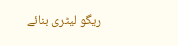ریگو لیٹری بنائے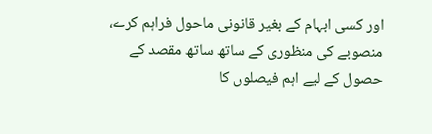اور کسی ابہام کے بغیر قانونی ماحول فراہم کرے، منصوبے کی منظوری کے ساتھ ساتھ مقصد کے حصول کے لیے اہم فیصلوں کا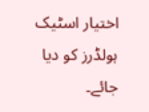اختیار اسٹیک ہولڈرز کو دیا جائے۔